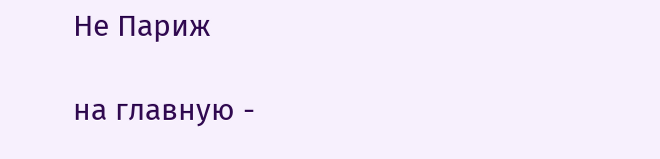Не Париж

на главную -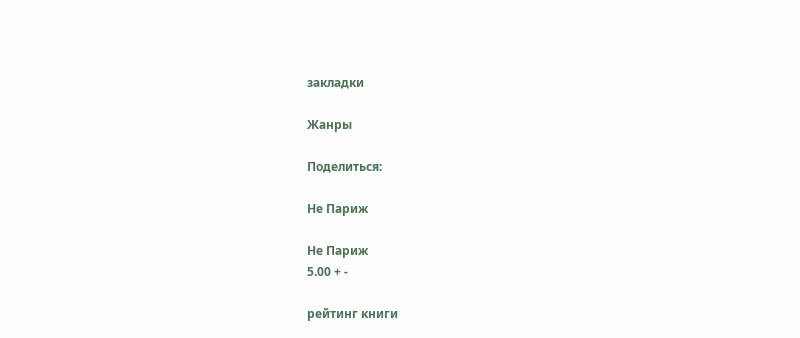закладки

Жанры

Поделиться:

Не Париж

Не Париж
5.00 + -

рейтинг книги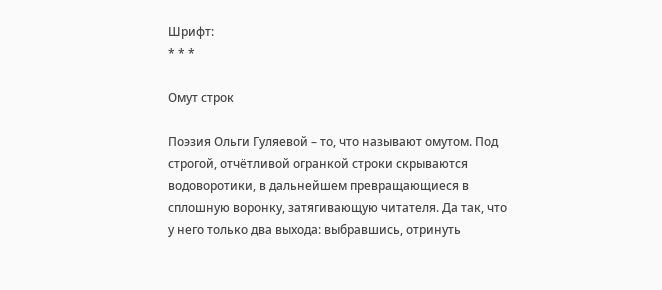Шрифт:
* * *

Омут строк

Поэзия Ольги Гуляевой – то, что называют омутом. Под строгой, отчётливой огранкой строки скрываются водоворотики, в дальнейшем превращающиеся в сплошную воронку, затягивающую читателя. Да так, что у него только два выхода: выбравшись, отринуть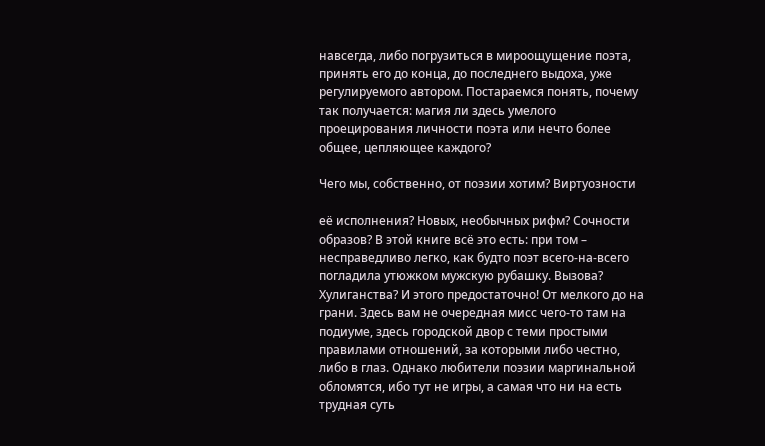навсегда, либо погрузиться в мироощущение поэта, принять его до конца, до последнего выдоха, уже регулируемого автором. Постараемся понять, почему так получается: магия ли здесь умелого проецирования личности поэта или нечто более общее, цепляющее каждого?

Чего мы, собственно, от поэзии хотим? Виртуозности

её исполнения? Новых, необычных рифм? Сочности образов? В этой книге всё это есть: при том – несправедливо легко, как будто поэт всего-на-всего погладила утюжком мужскую рубашку. Вызова? Хулиганства? И этого предостаточно! От мелкого до на грани. Здесь вам не очередная мисс чего-то там на подиуме, здесь городской двор с теми простыми правилами отношений, за которыми либо честно, либо в глаз. Однако любители поэзии маргинальной обломятся, ибо тут не игры, а самая что ни на есть трудная суть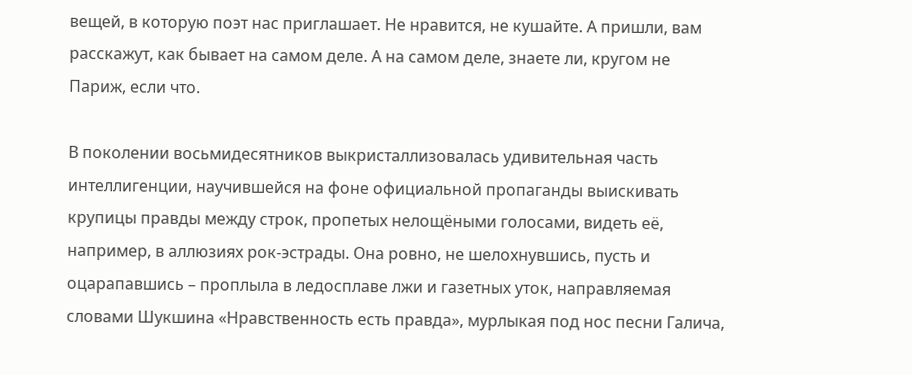вещей, в которую поэт нас приглашает. Не нравится, не кушайте. А пришли, вам расскажут, как бывает на самом деле. А на самом деле, знаете ли, кругом не Париж, если что.

В поколении восьмидесятников выкристаллизовалась удивительная часть интеллигенции, научившейся на фоне официальной пропаганды выискивать крупицы правды между строк, пропетых нелощёными голосами, видеть её, например, в аллюзиях рок-эстрады. Она ровно, не шелохнувшись, пусть и оцарапавшись – проплыла в ледосплаве лжи и газетных уток, направляемая словами Шукшина «Нравственность есть правда», мурлыкая под нос песни Галича,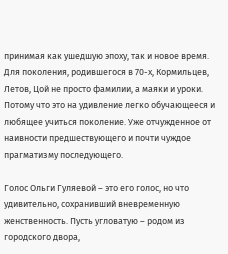принимая как ушедшую эпоху, так и новое время. Для поколения, родившегося в 70-х, Кормильцев, Летов, Цой не просто фамилии, а маяки и уроки. Потому что это на удивление легко обучающееся и любящее учиться поколение. Уже отчужденное от наивности предшествующего и почти чуждое прагматизму последующего.

Голос Ольги Гуляевой – это его голос, но что удивительно, сохранивший вневременную женственность. Пусть угловатую – родом из городского двора,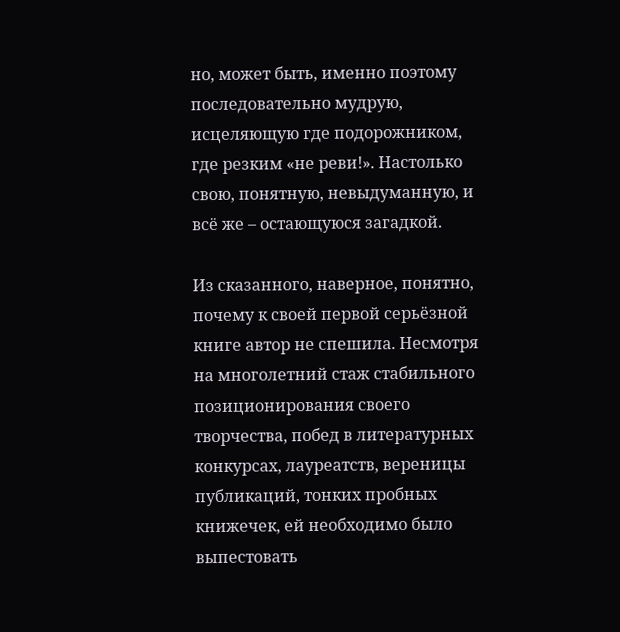но, может быть, именно поэтому последовательно мудрую, исцеляющую где подорожником, где резким «не реви!». Настолько свою, понятную, невыдуманную, и всё же – остающуюся загадкой.

Из сказанного, наверное, понятно, почему к своей первой серьёзной книге автор не спешила. Несмотря на многолетний стаж стабильного позиционирования своего творчества, побед в литературных конкурсах, лауреатств, вереницы публикаций, тонких пробных книжечек, ей необходимо было выпестовать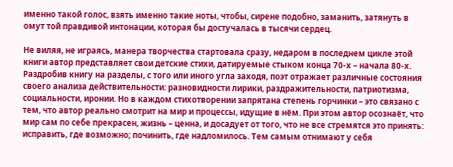именно такой голос, взять именно такие ноты, чтобы, сирене подобно, заманить, затянуть в омут той правдивой интонации, которая бы достучалась в тысячи сердец.

Не виляя, не играясь, манера творчества стартовала сразу, недаром в последнем цикле этой книги автор представляет свои детские стихи, датируемые стыком конца 70-х – начала 80-х. Раздробив книгу на разделы, с того или иного угла заходя, поэт отражает различные состояния своего анализа действительности: разновидности лирики, раздражительности, патриотизма, социальности, иронии. Но в каждом стихотворении запрятана степень горчинки – это связано с тем, что автор реально смотрит на мир и процессы, идущие в нём. При этом автор осознаёт, что мир сам по себе прекрасен, жизнь – ценна, и досадует от того, что не все стремятся это принять: исправить, где возможно; починить, где надломилось. Тем самым отнимают у себя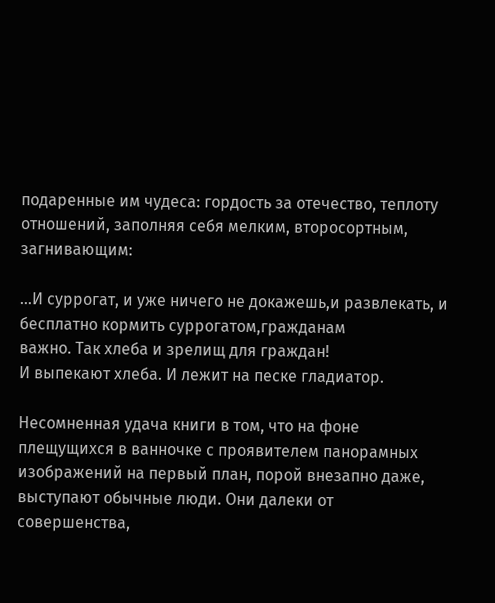подаренные им чудеса: гордость за отечество, теплоту отношений, заполняя себя мелким, второсортным, загнивающим:

…И суррогат, и уже ничего не докажешь,и развлекать, и бесплатно кормить суррогатом,гражданам
важно. Так хлеба и зрелищ для граждан!
И выпекают хлеба. И лежит на песке гладиатор.

Несомненная удача книги в том, что на фоне плещущихся в ванночке с проявителем панорамных изображений на первый план, порой внезапно даже, выступают обычные люди. Они далеки от совершенства,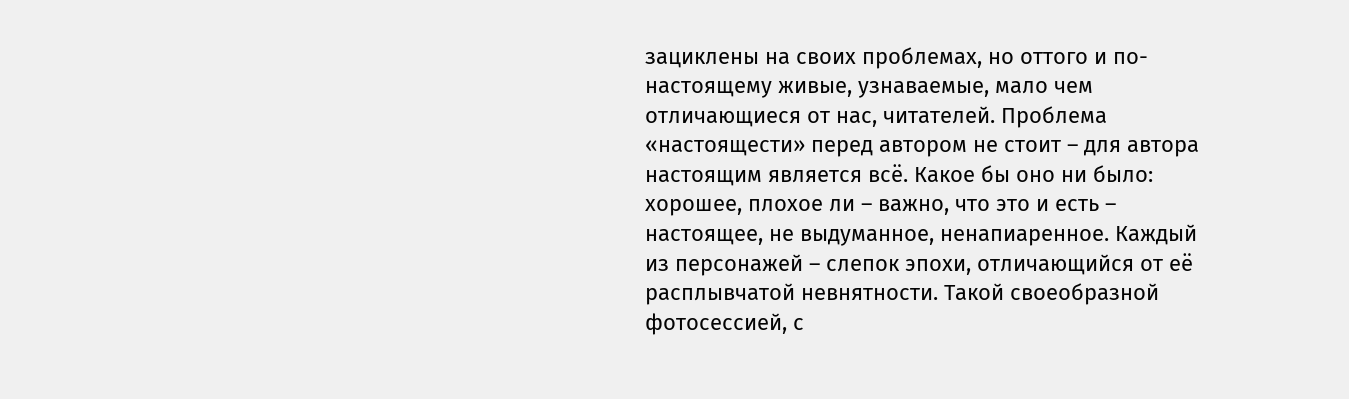зациклены на своих проблемах, но оттого и по-настоящему живые, узнаваемые, мало чем отличающиеся от нас, читателей. Проблема «настоящести» перед автором не стоит – для автора настоящим является всё. Какое бы оно ни было: хорошее, плохое ли – важно, что это и есть – настоящее, не выдуманное, ненапиаренное. Каждый из персонажей – слепок эпохи, отличающийся от её расплывчатой невнятности. Такой своеобразной фотосессией, с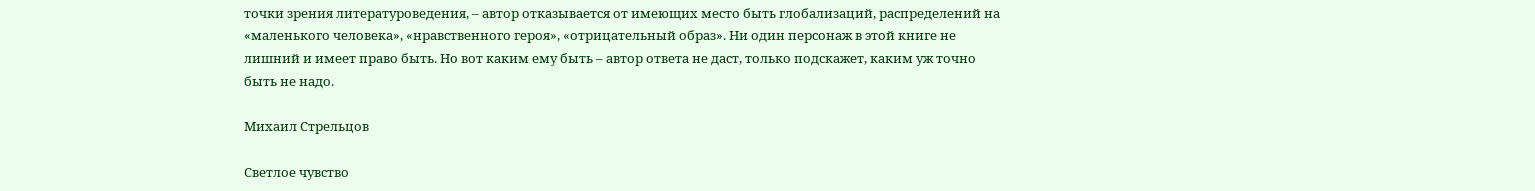точки зрения литературоведения, – автор отказывается от имеющих место быть глобализаций, распределений на «маленького человека», «нравственного героя», «отрицательный образ». Ни один персонаж в этой книге не лишний и имеет право быть. Но вот каким ему быть – автор ответа не даст, только подскажет, каким уж точно быть не надо.

Михаил Стрельцов

Светлое чувство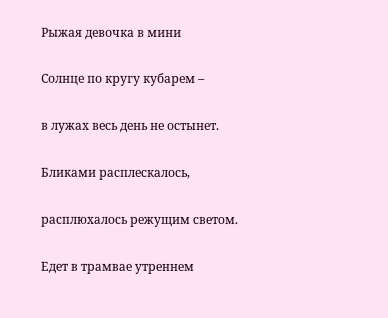Рыжая девочка в мини

Солнце по кругу кубарем –

в лужах весь день не остынет.

Бликами расплескалось,

расплюхалось режущим светом.

Едет в трамвае утреннем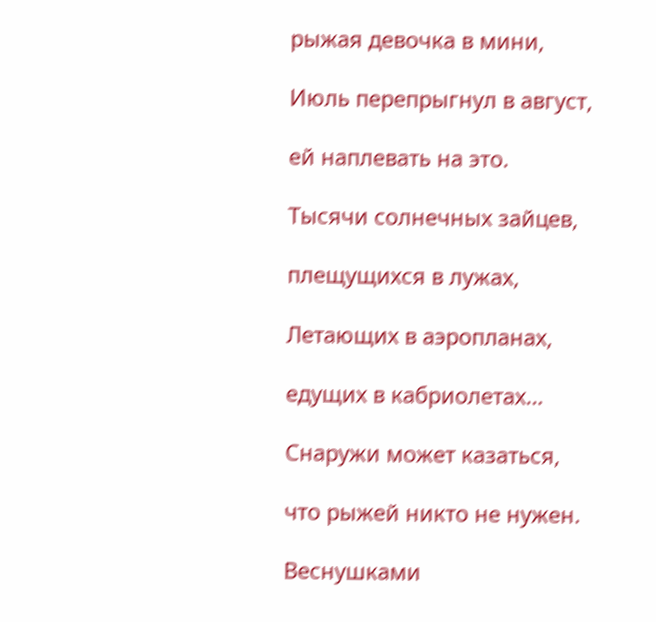рыжая девочка в мини,

Июль перепрыгнул в август,

ей наплевать на это.

Тысячи солнечных зайцев,

плещущихся в лужах,

Летающих в аэропланах,

едущих в кабриолетах…

Снаружи может казаться,

что рыжей никто не нужен.

Веснушками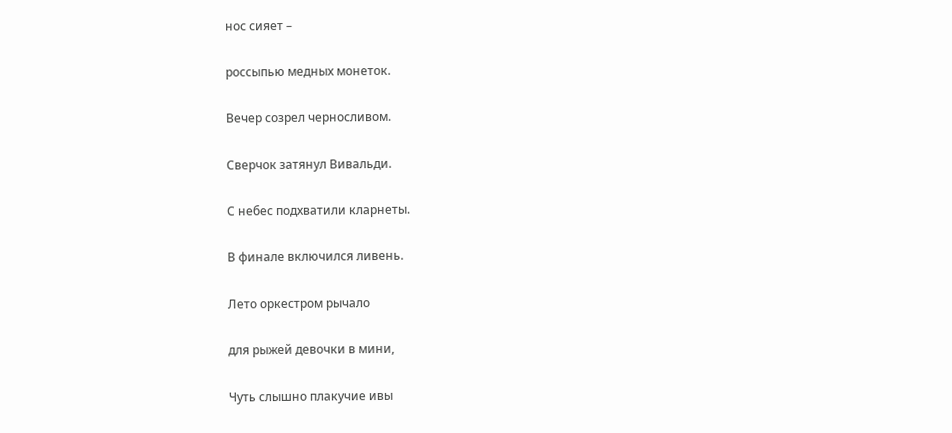нос сияет –

россыпью медных монеток.

Вечер созрел черносливом.

Сверчок затянул Вивальди.

С небес подхватили кларнеты.

В финале включился ливень.

Лето оркестром рычало

для рыжей девочки в мини,

Чуть слышно плакучие ивы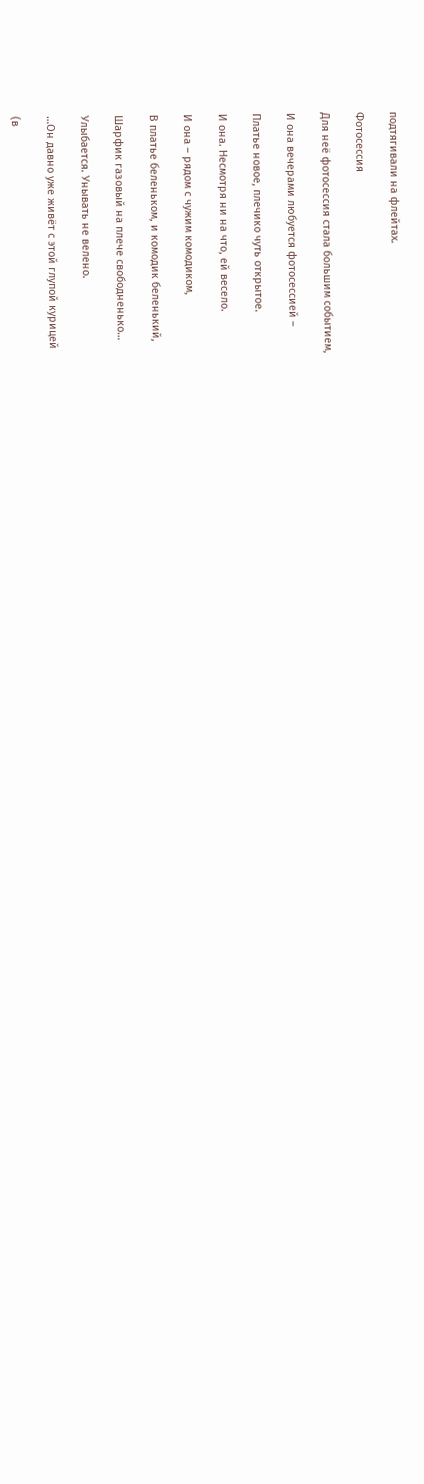подтягивали на флейтах.

Фотосессия

Для неё фотосессия стала большим событием,

И она вечерами любуется фотосессией –

Платье новое, плечико чуть открытое.

И она. Несмотря ни на что, ей весело.

И она – рядом с чужим комодиком,

В платье беленьком, и комодик беленький,

Шарфик газовый на плече свободненько…

Улыбается. Унывать не велено.

…Он давно уже живёт с этой глупой курицей

(в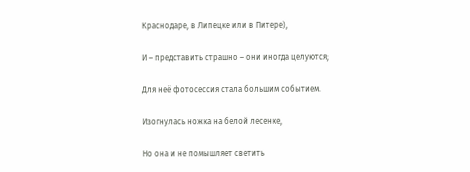Краснодаре, в Липецке или в Питере),

И – представить страшно – они иногда целуются;

Для неё фотосессия стала большим событием.

Изогнулась ножка на белой лесенке,

Но она и не помышляет светить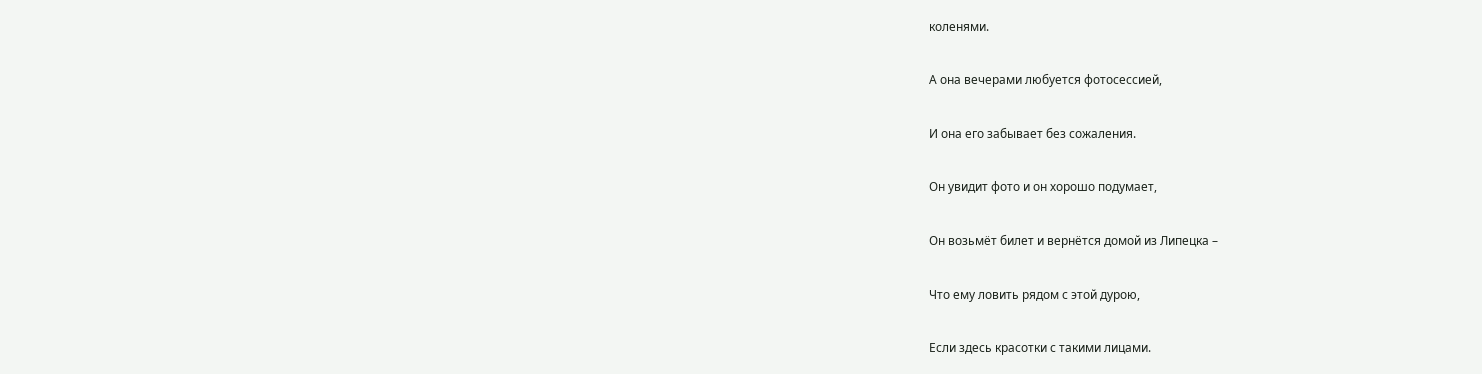коленями.

А она вечерами любуется фотосессией,

И она его забывает без сожаления.

Он увидит фото и он хорошо подумает,

Он возьмёт билет и вернётся домой из Липецка –

Что ему ловить рядом с этой дурою,

Если здесь красотки с такими лицами.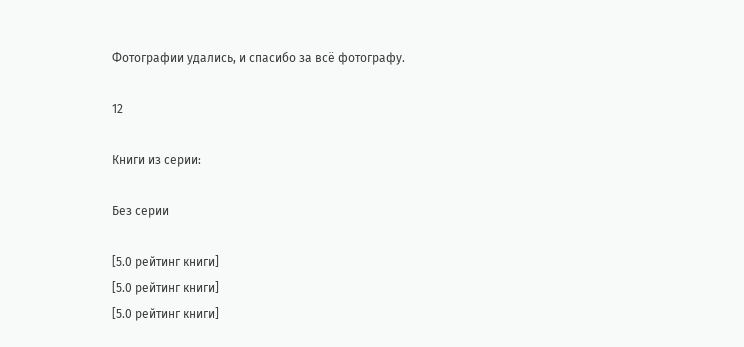Фотографии удались, и спасибо за всё фотографу.

12

Книги из серии:

Без серии

[5.0 рейтинг книги]
[5.0 рейтинг книги]
[5.0 рейтинг книги]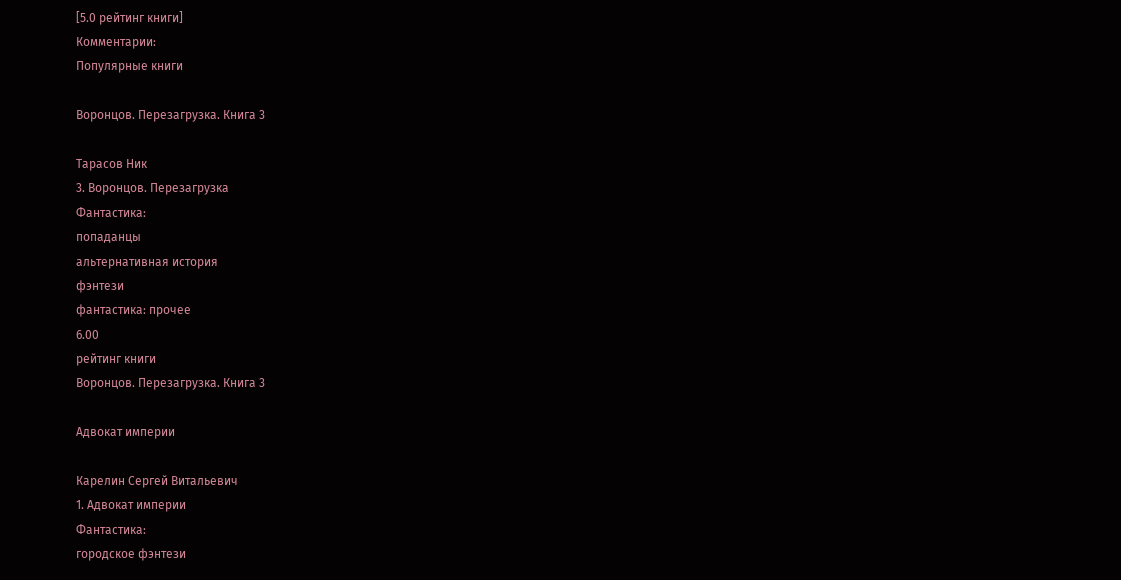[5.0 рейтинг книги]
Комментарии:
Популярные книги

Воронцов. Перезагрузка. Книга 3

Тарасов Ник
3. Воронцов. Перезагрузка
Фантастика:
попаданцы
альтернативная история
фэнтези
фантастика: прочее
6.00
рейтинг книги
Воронцов. Перезагрузка. Книга 3

Адвокат империи

Карелин Сергей Витальевич
1. Адвокат империи
Фантастика:
городское фэнтези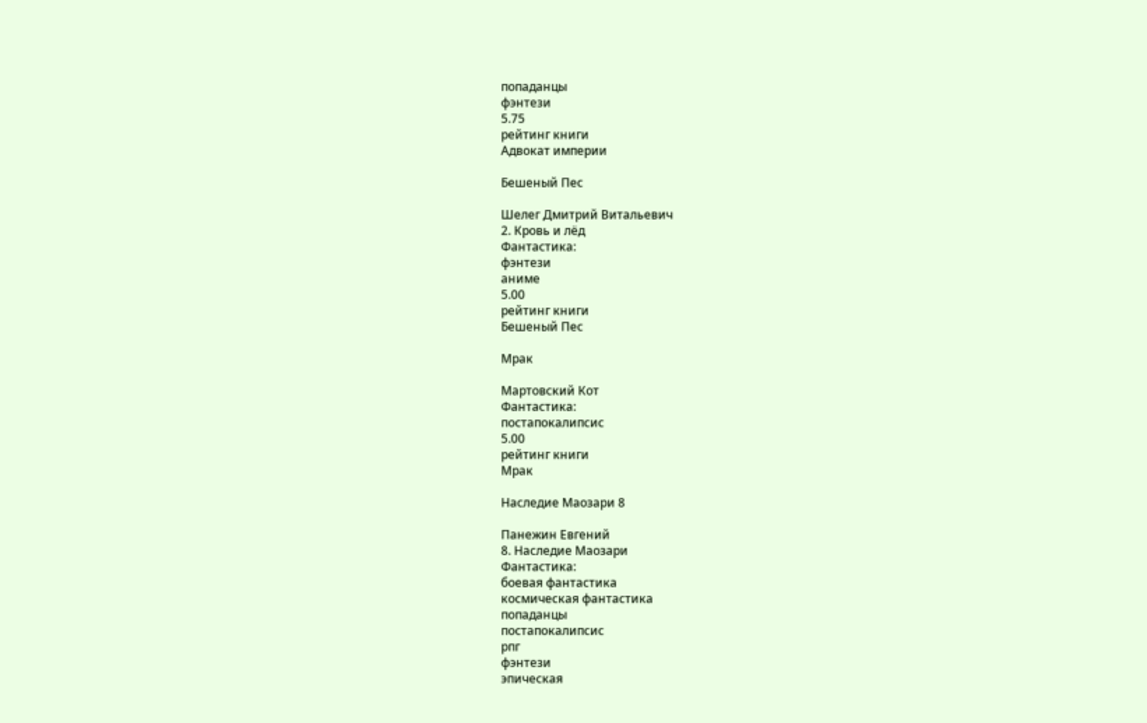попаданцы
фэнтези
5.75
рейтинг книги
Адвокат империи

Бешеный Пес

Шелег Дмитрий Витальевич
2. Кровь и лёд
Фантастика:
фэнтези
аниме
5.00
рейтинг книги
Бешеный Пес

Мрак

Мартовский Кот
Фантастика:
постапокалипсис
5.00
рейтинг книги
Мрак

Наследие Маозари 8

Панежин Евгений
8. Наследие Маозари
Фантастика:
боевая фантастика
космическая фантастика
попаданцы
постапокалипсис
рпг
фэнтези
эпическая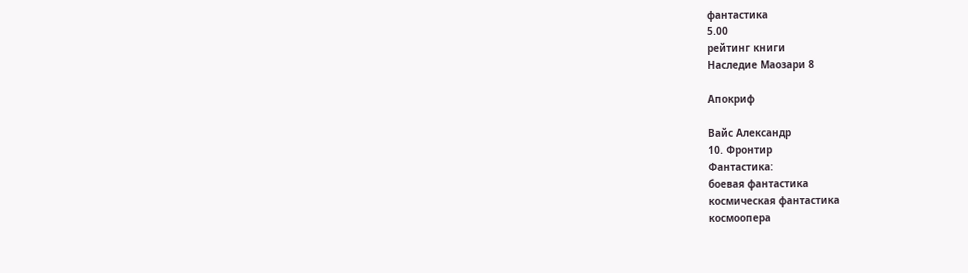фантастика
5.00
рейтинг книги
Наследие Маозари 8

Апокриф

Вайс Александр
10. Фронтир
Фантастика:
боевая фантастика
космическая фантастика
космоопера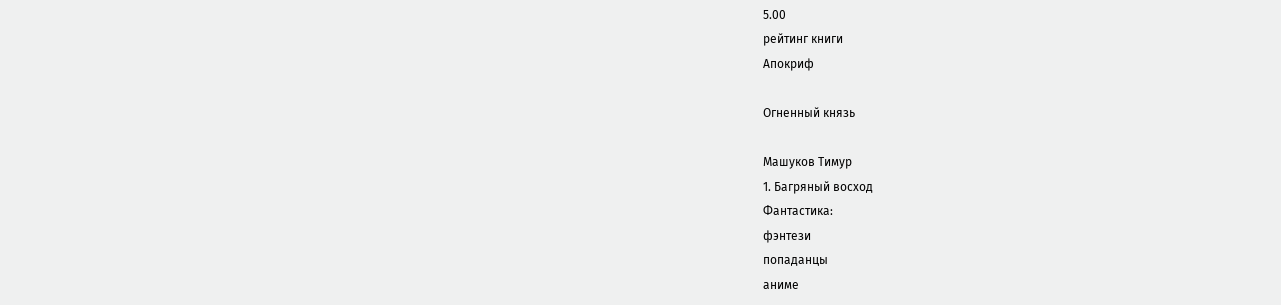5.00
рейтинг книги
Апокриф

Огненный князь

Машуков Тимур
1. Багряный восход
Фантастика:
фэнтези
попаданцы
аниме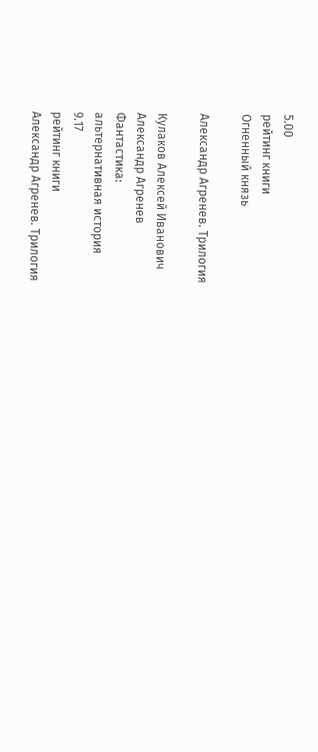5.00
рейтинг книги
Огненный князь

Александр Агренев. Трилогия

Кулаков Алексей Иванович
Александр Агренев
Фантастика:
альтернативная история
9.17
рейтинг книги
Александр Агренев. Трилогия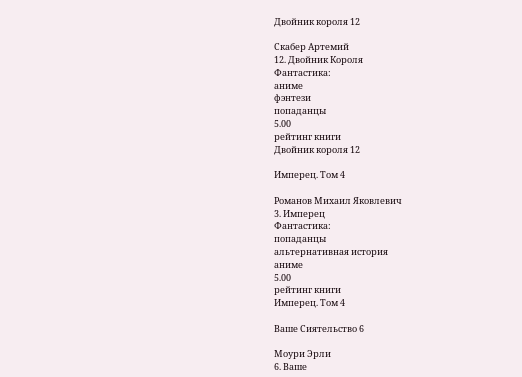Двойник короля 12

Скабер Артемий
12. Двойник Короля
Фантастика:
аниме
фэнтези
попаданцы
5.00
рейтинг книги
Двойник короля 12

Имперец. Том 4

Романов Михаил Яковлевич
3. Имперец
Фантастика:
попаданцы
альтернативная история
аниме
5.00
рейтинг книги
Имперец. Том 4

Ваше Сиятельство 6

Моури Эрли
6. Ваше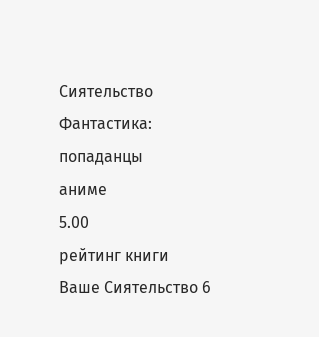Сиятельство
Фантастика:
попаданцы
аниме
5.00
рейтинг книги
Ваше Сиятельство 6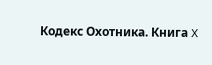Кодекс Охотника. Книга X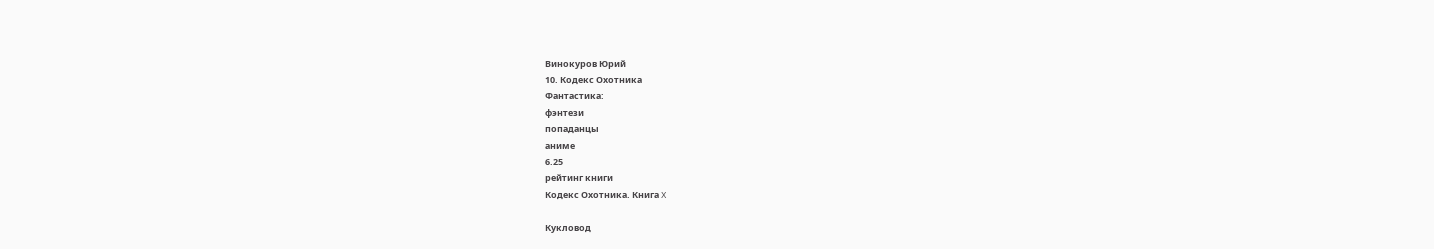Винокуров Юрий
10. Кодекс Охотника
Фантастика:
фэнтези
попаданцы
аниме
6.25
рейтинг книги
Кодекс Охотника. Книга X

Кукловод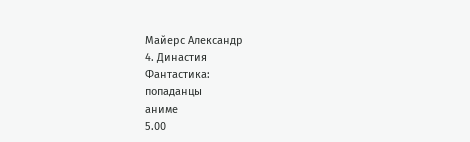Майерс Александр
4. Династия
Фантастика:
попаданцы
аниме
5.00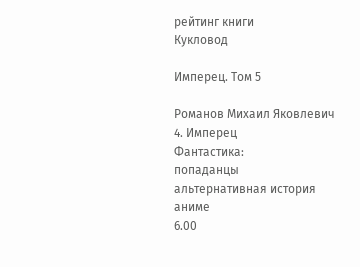рейтинг книги
Кукловод

Имперец. Том 5

Романов Михаил Яковлевич
4. Имперец
Фантастика:
попаданцы
альтернативная история
аниме
6.00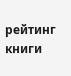рейтинг книги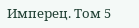Имперец. Том 5